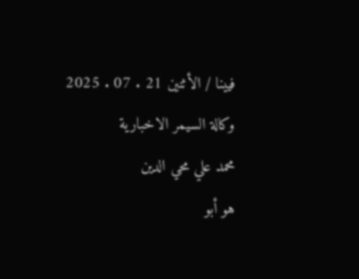فيينا / الأثنين 21 . 07 . 2025
وكالة السيمر الاخبارية
محمد علي محي الدين
هو أبو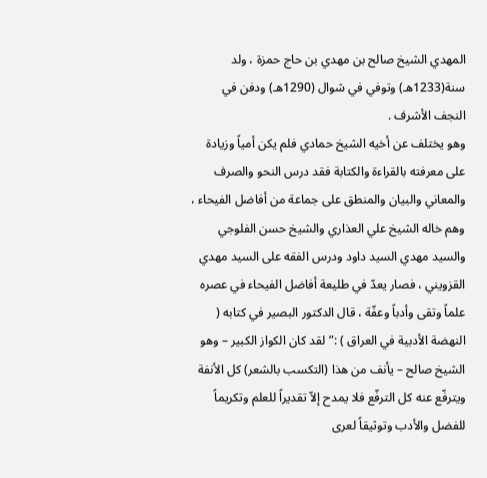المهدي الشيخ صالح بن مهدي بن حاج حمزة ، ولد سنة(1233هـ) وتوفي في شوال (1290هـ) ودفن في النجف الأشرف .
وهو يختلف عن أخيه الشيخ حمادي فلم يكن أمياً وزيادة على معرفته بالقراءة والكتابة فقد درس النحو والصرف والمعاني والبيان والمنطق على جماعة من أفاضل الفيحاء ، وهم خاله الشيخ علي العذاري والشيخ حسن الفلوجي والسيد مهدي السيد داود ودرس الفقه على السيد مهدي القزويني ، فصار يعدّ في طليعة أفاضل الفيحاء في عصره علماً وتقى وأدباً وعفّة ، قال الدكتور البصير في كتابه ( النهضة الأدبية في العراق ) :”لقد كان الكواز الكبير – وهو الشيخ صالح – يأنف من هذا (التكسب بالشعر) كل الأنفة ويترفّع عنه كل الترفّع فلا يمدح إلاّ تقديراً للعلم وتكريماً للفضل والأدب وتوثيقاً لعرى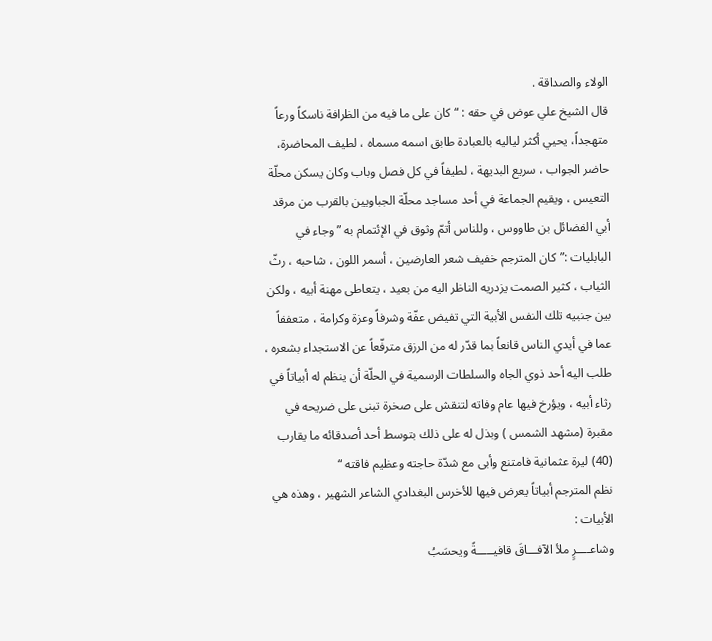الولاء والصداقة .
قال الشيخ علي عوض في حقه : “كان على ما فيه من الظرافة ناسكاً ورعاً متهجداً، يحيي أكثر لياليه بالعبادة طابق اسمه مسماه ، لطيف المحاضرة، حاضر الجواب ، سريع البديهة ، لطيفاً في كل فصل وباب وكان يسكن محلّة التعيس ، ويقيم الجماعة في أحد مساجد محلّة الجباويين بالقرب من مرقد أبي الفضائل بن طاووس ، وللناس أتمّ وثوق في الإئتمام به ” وجاء في البابليات :”كان المترجم خفيف شعر العارضين ، أسمر اللون ، شاحبه ، رثّ الثياب ، كثير الصمت يزدريه الناظر اليه من بعيد ، يتعاطى مهنة أبيه ، ولكن بين جنبيه تلك النفس الأبية التي تفيض عفّة وشرفاً وعزة وكرامة ، متعففاً عما في أيدي الناس قانعاً بما قدّر له من الرزق مترفّعاً عن الاستجداء بشعره ، طلب اليه أحد ذوي الجاه والسلطات الرسمية في الحلّة أن ينظم له أبياتاً في رثاء أبيه ، ويؤرخ فيها عام وفاته لتنقش على صخرة تبنى على ضريحه في مقبرة (مشهد الشمس ) وبذل له على ذلك بتوسط أحد أصدقائه ما يقارب (40) ليرة عثمانية فامتنع وأبى مع شدّة حاجته وعظيم فاقته “
نظم المترجم أبياتاً يعرض فيها للأخرس البغدادي الشاعر الشهير ، وهذه هي الأبيات :
وشاعــــرٍ ملأ الآفـــاقَ قافيـــــةً ويحسَبُ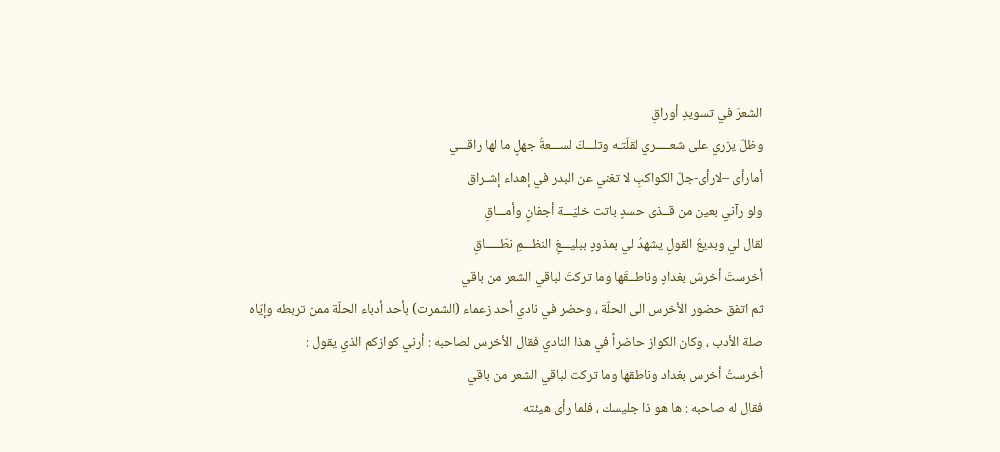الشعرَ في تسويدِ أوراقِ
وظلّ يزري على شعـــــري لقلّتـه وتلـــكَ لســـعةُ جهلٍ ما لها راقـــي
أمارأى –لارأى-جلّ الكواكبِ لا تغني عن البدر في إهداء إشـراق
ولو رآني بعين من قــذى حسدٍ باتت خليّـــة أجفانٍ وأمـــاقِ
لقال لي وبديعُ القولِ يشهدُ لي بمذودٍ ببليـــغِ النظـــمِ نطّـــــاقِ
أخرستَ أخرسَ بغدادٍ وناطــقَها وما تركتَ لباقي الشعر من باقي
ثم اتفق حضور الأخرس الى الحلّة ، وحضر في نادي أحد زعماء (الشمرت) بأحد أدباء الحلّة ممن تربطه وإيّاه صلة الأدب ، وكان الكواز حاضراً في هذا النادي فقال الأخرس لصاحبه : أرني كوازكم الذي يقول :
أخرستُ أخرس بغداد وناطقها وما تركت لباقي الشعر من باقي
فقال له صاحبه : ها هو ذا جليسك ، فلما رأى هيئته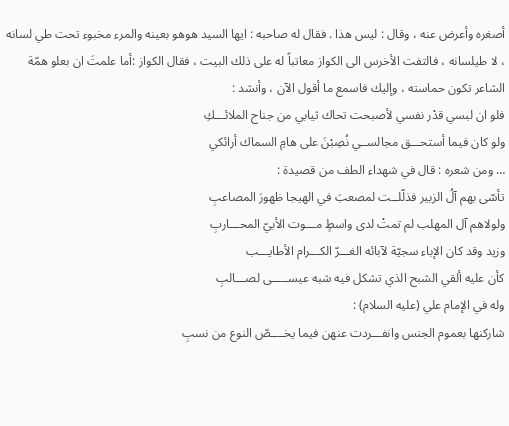أصغره وأعرض عنه ، وقال : ليس هذا . فقال له صاحبه : ايها السيد هوهو بعينه والمرء مخبوء تحت طي لسانه ، لا طيلسانه ، فالتفت الأخرس الى الكواز معاتباً له على ذلك البيت ، فقال الكواز :أما علمتَ ان بعلو همّة الشاعر تكون حماسته ، وإليك فاسمع ما أقول الآن ، وأنشد :
فلو ان لبسي قدْر نفسي لأصبحت تحاك ثيابي من جناح الملائـــكِ
ولو كان فيما أستحـــق مجالســي نُصِبْنَ على هامِ السماك أرائكي
… ومن شعره : قال في شهداء الطف من قصيدة :
تأسّى بهم آلُ الزبير فذلّلــت لمصعبَ في الهيجا ظهورَ المصاعبِ
ولولاهم آل المهلب لم تمتْ لدى واسطٍ مـــوت الأبيّ المحـــاربِ
وزيد وقد كان الإباء سجيّة لآبائه الغـــرّ الكـــرام الأطايـــب
كأن عليه ألقي الشبح الذي تشكل فيه شبه عيســـــى لصـــالبِ
وله في الإمام علي (عليه السلام) :
شاركنها بعموم الجنس وانفـــردت عنهن فيما يخــــصّ النوع من نسبِ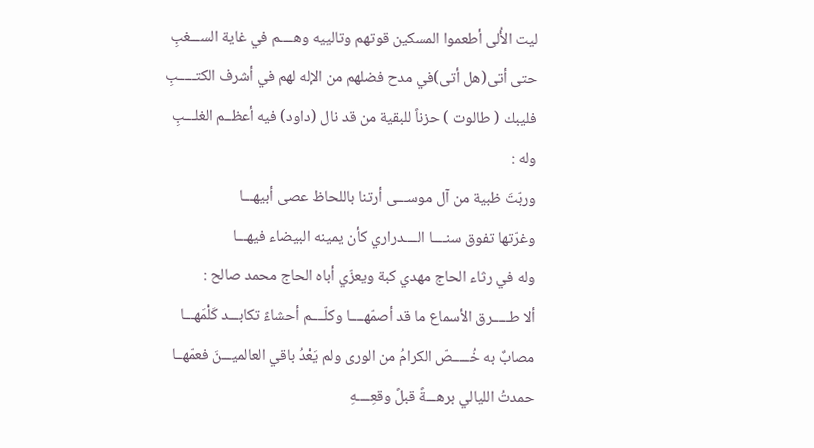ليت الأُلى أطعموا المسكين قوتهم وتالييه وهــــم في غاية الســـغبِ
حتى أتى(هل أتى)في مدح فضلهم من الإله لهم في أشرف الكتـــــبِ
فليبك ( طالوت ) حزناً للبقية من قد نال (داود) فيه أعظــم الغلـــبِ
وله :
وربّتَ ظبية من آل موســـى أرتنا باللحاظ عصى أبيهـــا
وغرّتها تفوق سنــــا الــــدراري كأن يمينه البيضاء فيهـــا
وله في رثاء الحاج مهدي كبة ويعزّي أباه الحاج محمد صالح :
ألا طـــــرق الأسماع ما قد أصمّهــــا وكلّــــم أحشاءً تكابـــد كَلْمَهـــا
مصابٌ به خُـــــصّ الكرامُ من الورى ولم يَعْدُ باقي العالميـــنَ فعمّهــا
حمدتُ الليالي برهـــةً قبلً وقعِــــهِ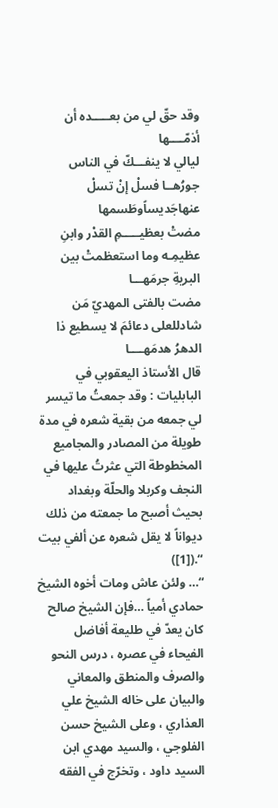وقد حقّ لي من بعـــــده أن أذمّــــها
ليالي لا ينفـــكّ في الناس جورُهــا فسلْ إنْ تسلْ عنهاجَديساًوطَسمها
مضتْ بعظيـــــمِ القدْر وابنِ عظيمِـه وما استعظمتْ بين البريةِ جرمَهـــا
مضت بالفتى المهديّ مَن شادللعلى دعائمَ لا يسطيع ذا الدهرُ هدمَهــــا
قال الأستاذ اليعقوبي في البابليات : وقد جمعتُ ما تيسر لي جمعه من بقية شعره في مدة طويلة من المصادر والمجاميع المخطوطة التي عثرتُ عليها في النجف وكربلا والحلّة وبغداد بحيث أصبح ما جمعته من ذلك ديواناً لا يقل شعره عن ألفي بيت “.([1])
“… ولئن عاش ومات أخوه الشيخ حمادي أمياً …فإن الشيخ صالح كان يعدّ في طليعة أفاضل الفيحاء في عصره ، درس النحو والصرف والمنطق والمعاني والبيان على خاله الشيخ علي العذاري ، وعلى الشيخ حسن الفلوجي ، والسيد مهدي ابن السيد داود ، وتخرّج في الفقه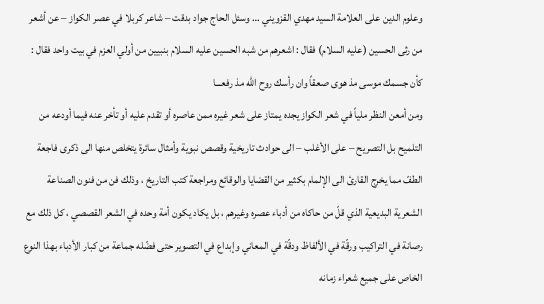وعلوم الدين على العلامة السيد مهدي القزويني … وسئل الحاج جواد بدقت – شاعر كربلا في عصر الكواز – عن أشعر من رثى الحسين (عليه السلام) فقال : اشعرهم من شبه الحسين عليه السلام بنبيين من أولي العزم في بيت واحد فقال :
كأن جسمك موسى مذ هوى صعقاً وان رأسك روح الله مذ رفعـــا
ومن أمعن النظر ملياً في شعر الكواز يجده يمتاز على شعر غيره ممن عاصره أو تقدم عليه أو تأخر عنه فيما أودعه من التلميح بل التصريح – على الأغلب – الى حوادث تاريخية وقصص نبوية وأمثال سائرة يتخلص منها الى ذكرى فاجعة الطفّ مما يخرج القارئ الى الإلمام بكثير من القضايا والوقائع ومراجعة كتب التاريخ ، وذلك فن من فنون الصناعة الشعرية البديعية الذي قلّ من حاكاه من أدباء عصره وغيرهم ، بل يكاد يكون أمة وحده في الشعر القصصي ، كل ذلك مع رصانة في التراكيب ورقّة في الألفاظ ودقّة في المعاني وإبداع في التصوير حتى فضّله جماعة من كبار الأدباء بهذا النوع الخاص على جميع شعراء زمانه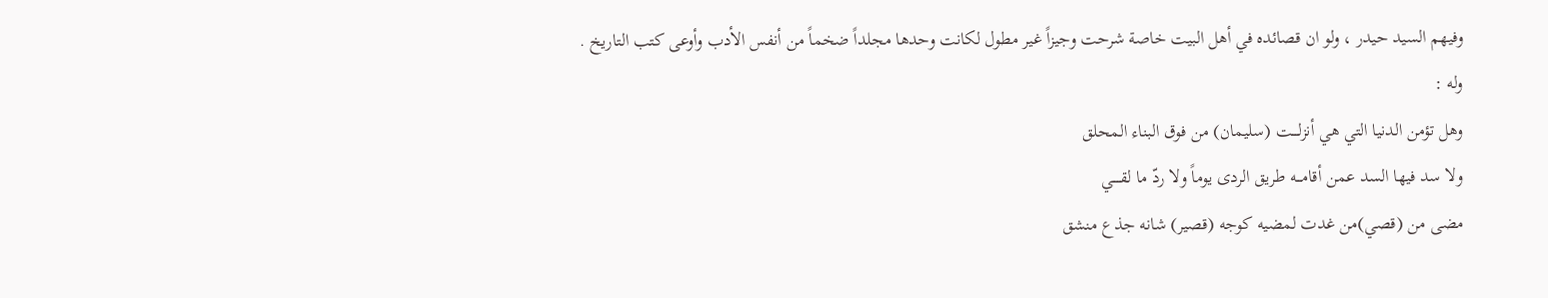وفيهم السيد حيدر ، ولو ان قصائده في أهل البيت خاصة شرحت وجيزاً غير مطول لكانت وحدها مجلداً ضخماً من أنفس الأدب وأوعى كتب التاريخ .
وله :
وهل تؤمن الدنيا التي هي أنزلــــت (سليمان) من فوق البناء المحلق
ولا سد فيها السد عمن أقامـــه طريق الردى يوماً ولا ردّ ما لقـــــي
مضى من (قصي)من غدت لمضيه كوجه (قصير) شانه جذع منشق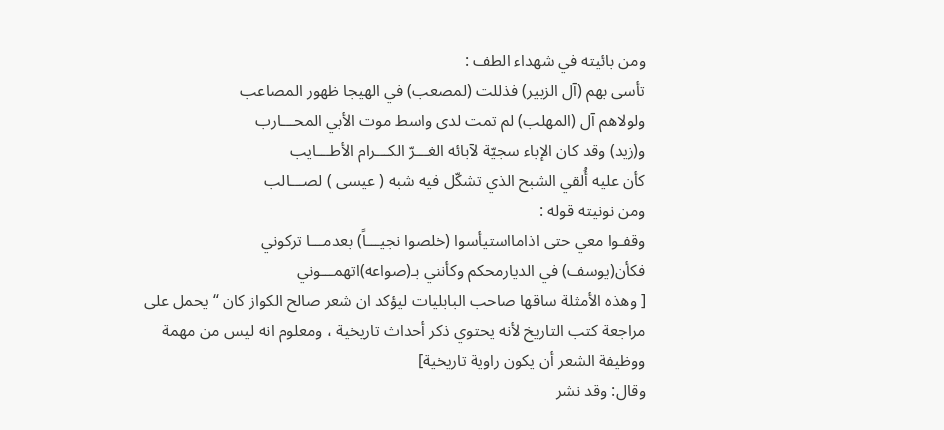ومن بائيته في شهداء الطف :
تأسى بهم (آل الزبير) فذللت (لمصعب) في الهيجا ظهور المصاعب
ولولاهم آل (المهلب) لم تمت لدى واسط موت الأبي المحـــارب
و(زيد) وقد كان الإباء سجيّة لآبائه الغـــرّ الكـــرام الأطـــايب
كأن عليه أُلقي الشبح الذي تشكّل فيه شبه ( عيسى ) لصـــالب
ومن نونيته قوله :
وقفـوا معي حتى اذامااستيأسوا (خلصوا نجيـــاً) بعدمـــا تركوني
فكأن(يوسف) في الديارمحكم وكأنني بـ(صواعه)اتهمـــوني
[ وهذه الأمثلة ساقها صاحب البابليات ليؤكد ان شعر صالح الكواز كان “يحمل على مراجعة كتب التاريخ لأنه يحتوي ذكر أحداث تاريخية ، ومعلوم انه ليس من مهمة ووظيفة الشعر أن يكون راوية تاريخية]
وقال: وقد نشر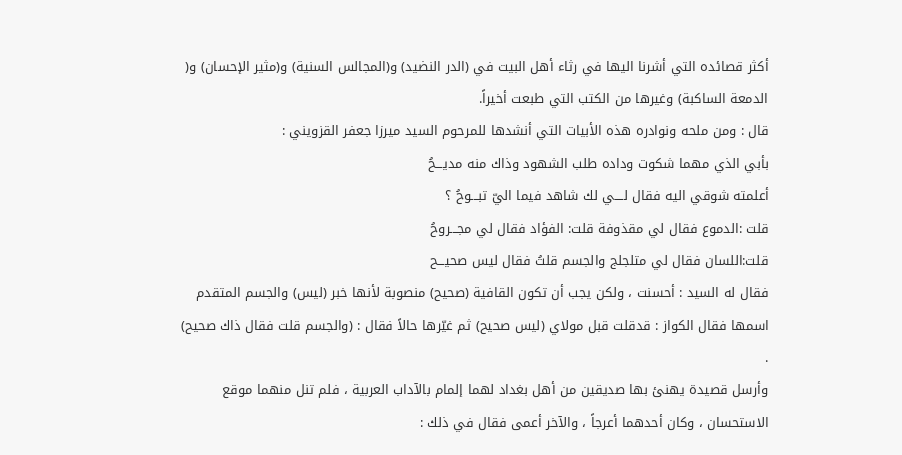أكثر قصائده التي أشرنا اليها في رثاء أهل البيت في (الدر النضيد) و(المجالس السنية) و(مثير الإحسان) و( الدمعة الساكبة) وغيرها من الكتب التي طبعت أخيراً.
قال : ومن ملحه ونوادره هذه الأبيات التي أنشدها للمرحوم السيد ميرزا جعفر القزويني :
بأبي الذي مهما شكوت وداده طلب الشهود وذاك منه مديـــحُ
أعلمته شوقي اليه فقال لــــي لك شاهد فيما اليّ تبـــوحُ ؟
قلت :الدموع فقال لي مقذوفة قلت: الفؤاد فقال لي مجـــروحُ
قلت:اللسان فقال لي متلجلج والجسم قلتُ فقال ليس صحيـــح
فقال له السيد : أحسنت ، ولكن يجب أن تكون القافية (صحيح) منصوبة لأنها خبر (ليس) والجسم المتقدم اسمها فقال الكواز : قدقلت قبل مولاي (ليس صحيح) ثم غيّرها حالاً فقال : (والجسم قلت فقال ذاك صحيح) .
وأرسل قصيدة يهنئ بها صديقين من أهل بغداد لهما إلمام بالآداب العربية ، فلم تنل منهما موقع الاستحسان ، وكان أحدهما أعرجاً ، والآخر أعمى فقال في ذلك :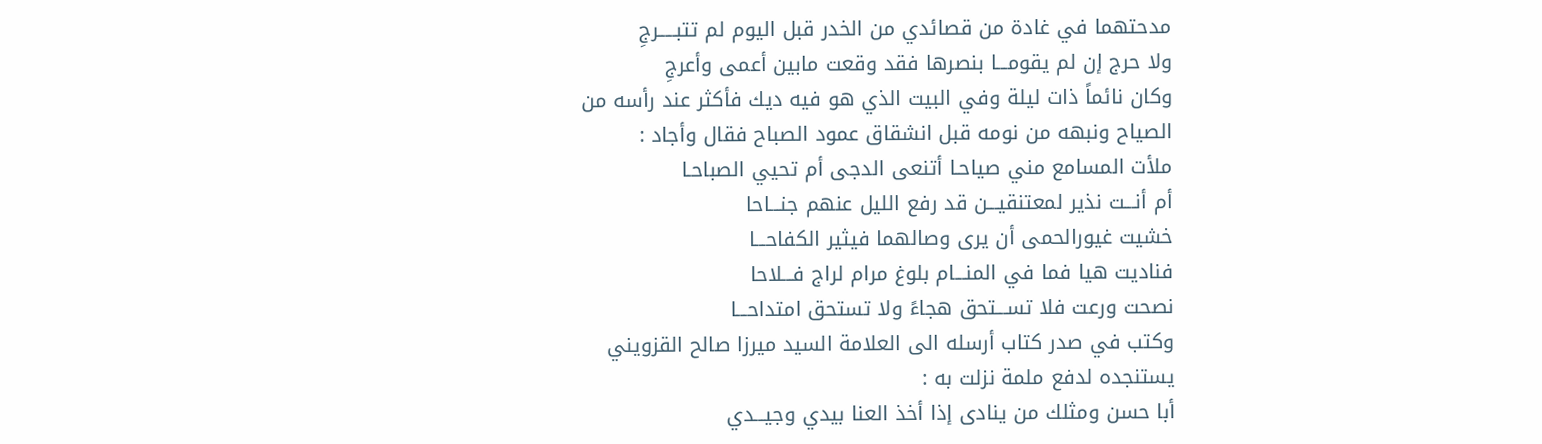مدحتهما في غادة من قصائدي من الخدر قبل اليوم لم تتبـــــرجِ
ولا حرج إن لم يقومـــا بنصرها فقد وقعت مابين أعمى وأعرجِ
وكان نائماً ذات ليلة وفي البيت الذي هو فيه ديك فأكثر عند رأسه من الصياح ونبهه من نومه قبل انشقاق عمود الصباح فقال وأجاد :
ملأت المسامع مني صياحـا أتنعى الدجى أم تحيي الصباحـا
أم أنـــت نذير لمعتنقيـــن قد رفع الليل عنهم جنـــاحا
خشيت غيورالحمى أن يرى وصالهما فيثير الكفاحـــا
فناديت هيا فما في المنـــام بلوغ مرام لراج فـــلاحا
نصحت ورعت فلا تســـتحق هجاءً ولا تستحق امتداحـــا
وكتب في صدر كتاب أرسله الى العلامة السيد ميرزا صالح القزويني يستنجده لدفع ملمة نزلت به :
أبا حسن ومثلك من ينادى إذا أخذ العنا بيدي وجيـــدي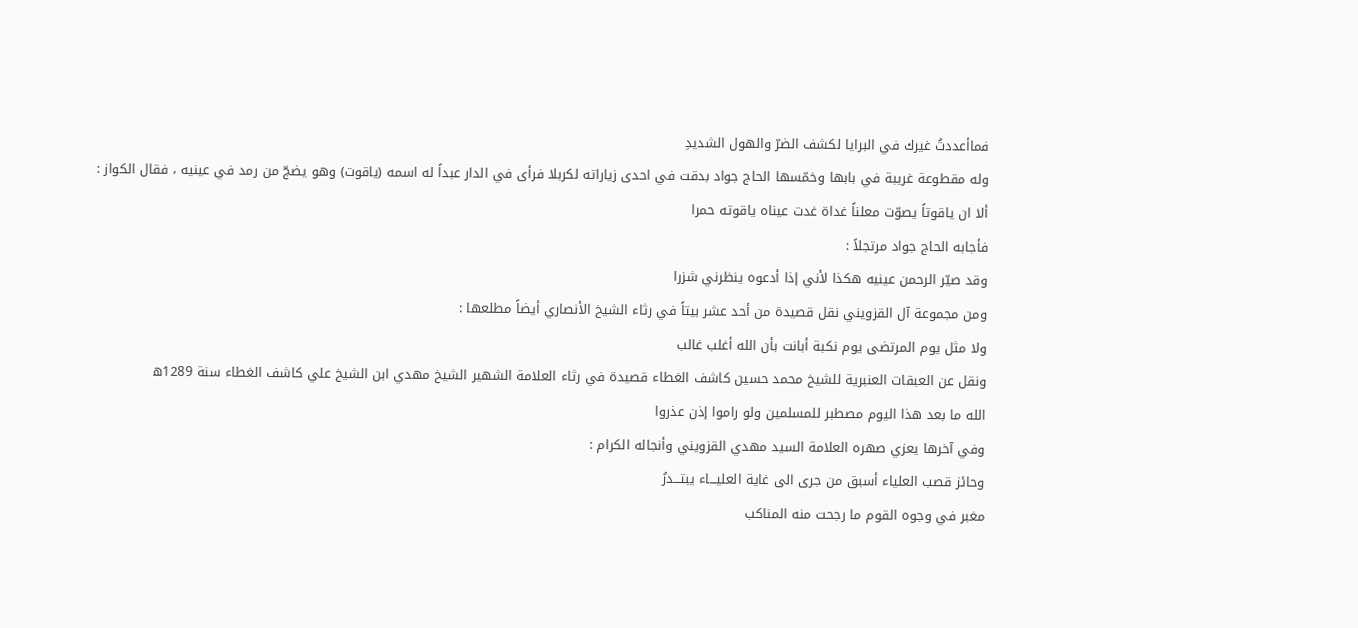فماأعددتُ غيرك في البرايا لكشف الضرّ والهول الشديدِ
وله مقطوعة غريبة في بابها وخمّسها الحاج جواد بدقت في احدى زياراته لكربلا فرأى في الدار عبداً له اسمه (ياقوت) وهو يضجّ من رمد في عينيه ، فقال الكواز :
ألا ان ياقوتاً يصوّت معلناً غداة غدت عيناه ياقوته حمرا
فأجابه الحاج جواد مرتجلاً :
وقد صيّر الرحمن عينيه هكذا لأني إذا أدعوه ينظرني شزرا
ومن مجموعة آل القزويني نقل قصيدة من أحد عشر بيتاً في رثاء الشيخ الأنصاري أيضاً مطلعها :
ولا مثل يوم المرتضى يوم نكبة أبانت بأن الله أغلب غالب
ونقل عن العبقات العنبرية للشيخ محمد حسين كاشف الغطاء قصيدة في رثاء العلامة الشهير الشيخ مهدي ابن الشيخ علي كاشف الغطاء سنة 1289ه
الله ما بعد هذا اليوم مصطبر للمسلمين ولو راموا إذن عذروا
وفي آخرها يعزي صهره العلامة السيد مهدي القزويني وأنجاله الكرام :
وحائز قصب العلياء أسبق من جرى الى غاية العليـــاء يبتـــدرُ
مغبر في وجوه القوم ما رجحت منه المناكب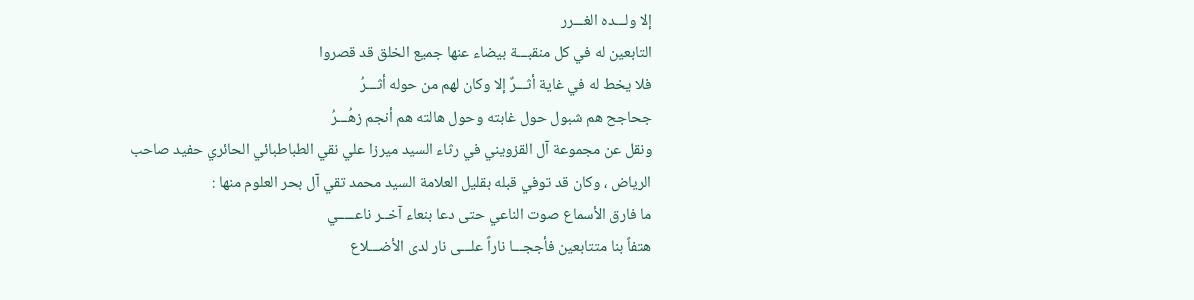إلا ولـــده الغـــرر
التابعين له في كل منقبـــة بيضاء عنها جميع الخلق قد قصروا
فلا يخط له في غاية أثـــرٌ إلا وكان لهم من حوله أثـــرُ
جحاجح هم شبول حول غابته وحول هالته هم أنجم زهُـــرُ
ونقل عن مجموعة آل القزويني في رثاء السيد ميرزا علي نقي الطباطبائي الحائري حفيد صاحب الرياض ، وكان قد توفي قبله بقليل العلامة السيد محمد تقي آل بحر العلوم منها :
ما فارق الأسماع صوت الناعي حتى دعا بنعاء آخــر ناعـــــي
هتفاً بنا متتابعين فأججـــا ناراً علـــى نار لدى الأضـــلاع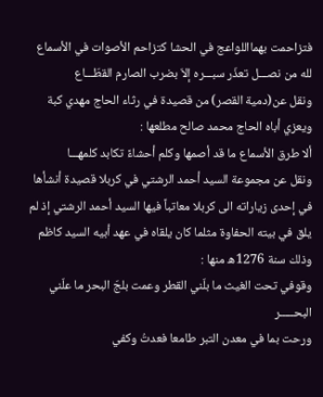فتزاحمت بهمااللواعج في الحشا كتزاحم الأصوات في الأسماع
لله من نصـــل تعذّر سبـــره إلاّ بضرب الصارم القطّـــاع
ونقل عن(دمية القصر) من قصيدة في رثاء الحاج مهدي كبة ويعزي أباه الحاج محمد صالح مطلعها :
ألا طرق الأسماع ما قد أصمها وكلم أحشاءً تكابد كلمهـــا
ونقل عن مجموعة السيد أحمد الرشتي في كربلا قصيدة أنشأها في إحدى زياراته الى كربلا معاتباً فيها السيد أحمد الرشتي إذ لم يلق في بيته الحفاوة مثلما كان يلقاه في عهد أبيه السيد كاظم وذلك سنة 1276ه منها :
وقوفي تحت الغيث ما بلّني القطر وعمت بلجّ البحر ما علّني البحـــــر
ورحت بما في معدن التبر طامعا فعدتُ وكفي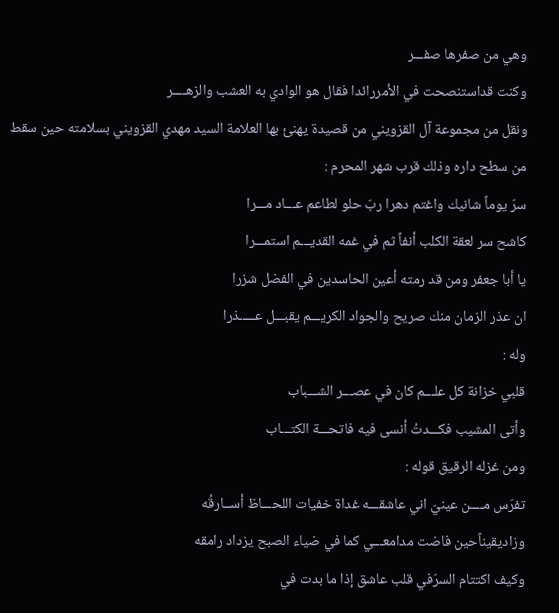وهي من صفرها صفـــر
وكنت قداستنصحت في الأمررائدا فقال هو الوادي به العشب والزهــــر
ونقل من مجموعة آل القزويني من قصيدة يهنئ بها العلامة السيد مهدي القزويني بسلامته حين سقط من سطح داره وذلك قرب شهر المحرم :
سرّ يوماً شانيك واغتم دهرا ربّ حلو لطاعم عـــاد مـــرا
كاشح سر لعقة الكلب أنفاً ثم في غمه القديـــم استمـــرا
يا أبا جعفر ومن قد رمته أعين الحاسدين في الفضل شزرا
ان عذر الزمان منك صريح والجواد الكريـــم يقبـــل عـــــذرا
وله :
قلبي خزانة كل علـــم كان في عصـــر الشـــباب
وأتى المشيب فكـــدتُ أنسى فيه فاتحـــة الكتـــاب
ومن غزله الرقيق قوله :
تفرّس مــــن عينيّ اني عاشقـــه غداة خفيات اللحـــاظ أســارقُه
وزاديقيناًحين فاضت مدامعـــي كما في ضياء الصبح يزداد رامقه
وكيف اكتتام السرّفي قلب عاشق إذا ما بدت في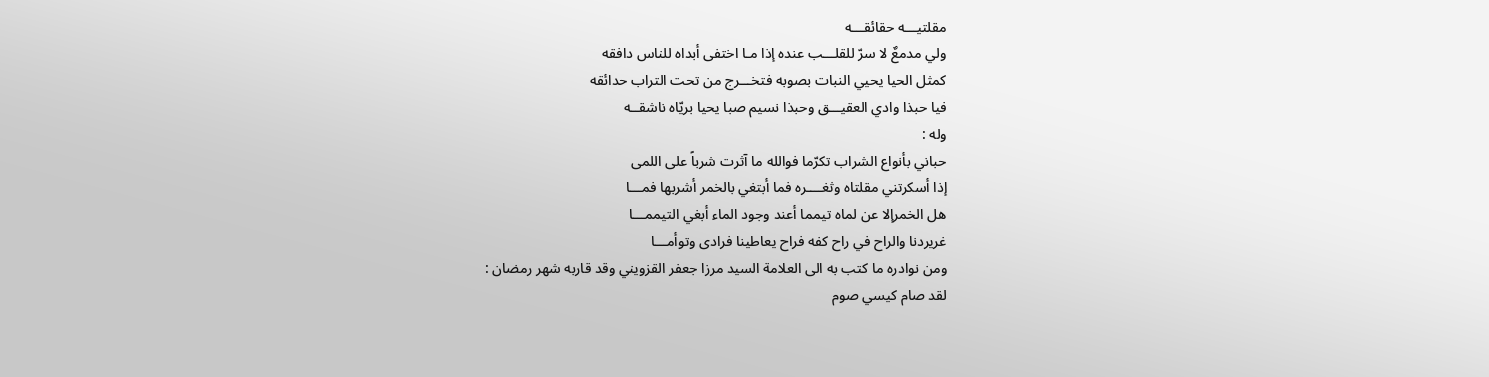مقلتيـــه حقائقـــه
ولي مدمعٌ لا سرّ للقلـــب عنده إذا مـا اختفى أبداه للناس دافقه
كمثل الحيا يحيي النبات بصوبه فتخـــرج من تحت التراب حدائقه
فيا حبذا وادي العقيـــق وحبذا نسيم صبا يحيا بريّاه ناشقــه
وله :
حباني بأنواع الشراب تكرّما فوالله ما آثرت شرباً على اللمى
إذا أسكرتني مقلتاه وثغــــره فما أبتغي بالخمر أشربها فمـــا
هل الخمرإلا عن لماه تيمما أعند وجود الماء أبغي التيممـــا
غريردنا والراح في راح كفه فراح يعاطينا فرادى وتوأمـــا
ومن نوادره ما كتب به الى العلامة السيد مرزا جعفر القزويني وقد قاربه شهر رمضان :
لقد صام كيسي صوم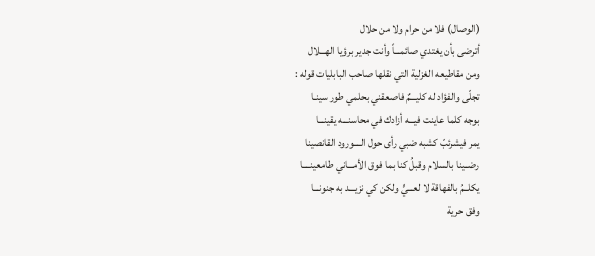(الوصال) فلا من حرام ولا من حلال
أترضى بأن يغتدي صائمـــاً وأنت جدير برؤيا الهـــلال
ومن مقاطيعه الغزلية التي نقلها صاحب البابليات قوله :
تجلّى والفؤاد له كليـــمٌ فاصعقني بحلمي طور سينـا
بوجه كلما عاينت فيـــه أزادك في محاسنـــه يقينـــا
يمر فيشرئبّ كشبه ضبي رأى حول الــــورود القانصينا
رضــينا بالسلام وقبلُ كنا بما فوق الأمـــاني طامعينــــا
يكلــمُ بالفهاقة لا لعـــيٍّ ولكن كي نزيـــد به جنونـــا
وفق حرية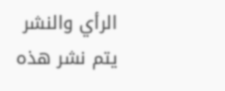الرأي والنشر يتم نشر هذه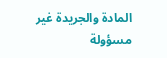المادة والجريدة غير مسؤولة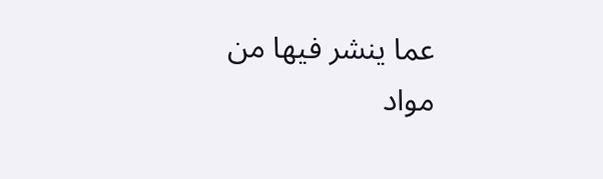عما ينشر فيها من مواد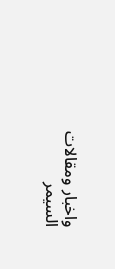واخبار ومقالات
السيمر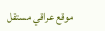موقع عراقي مستقل